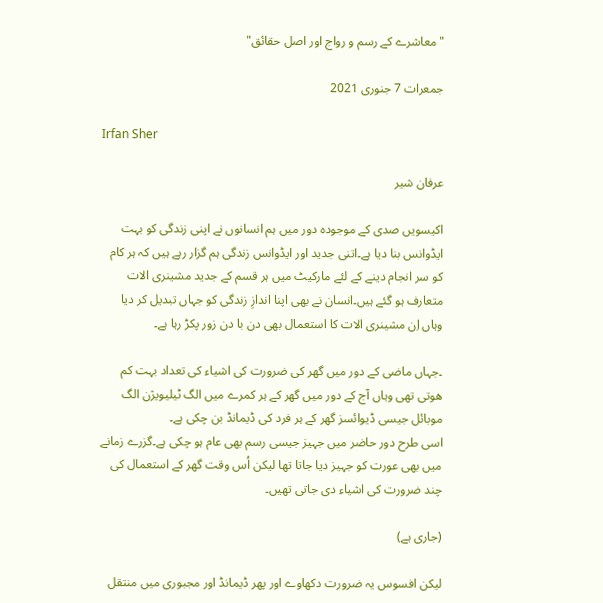"معاشرے کے رسم و رواج اور اصل حقائق"

جمعرات 7 جنوری 2021

Irfan Sher

عرفان شیر

اکیسویں صدی کے موجودہ دور میں ہم انسانوں نے اپنی زندگی کو بہت ایڈوانس بنا دیا ہے۔اتنی جدید اور ایڈوانس زندگی ہم گزار رہے ہیں کہ ہر کام كو سر انجام دینے کے لئے مارکیٹ میں ہر قسم کے جدید مشینری الات متعارف ہو گئے ہیں۔انسان نے بھی اپنا اندازِ زندگی کو جہاں تبدیل کر دیا وہاں اِن مشینری الات کا استعمال بھی دن با دن زور پکڑ رہا ہے۔

۔جہاں ماضی کے دور میں گھر کی ضرورت کی اشیاء کی تعداد بہت کم ھوتی تھی وہاں آج کے دور میں گھر کے ہر کمرے میں الگ ٹیلیویژن الگ موبائل جیسی ڈیوائسز گھر کے ہر فرد کی ڈیمانڈ بن چکی ہے۔
اسی طرح دور حاضر میں جہیز جیسی رسم بھی عام ہو چکی ہے۔گزرے زمانے میں بھی عورت کو جہیز دیا جاتا تھا لیکن اُس وقت گھر کے استعمال کی چند ضرورت کی اشیاء دی جاتی تھیں۔

(جاری ہے)

لیکن افسوس یہ ضرورت دکھاوے اور پھر ڈیمانڈ اور مجبوری میں منتقل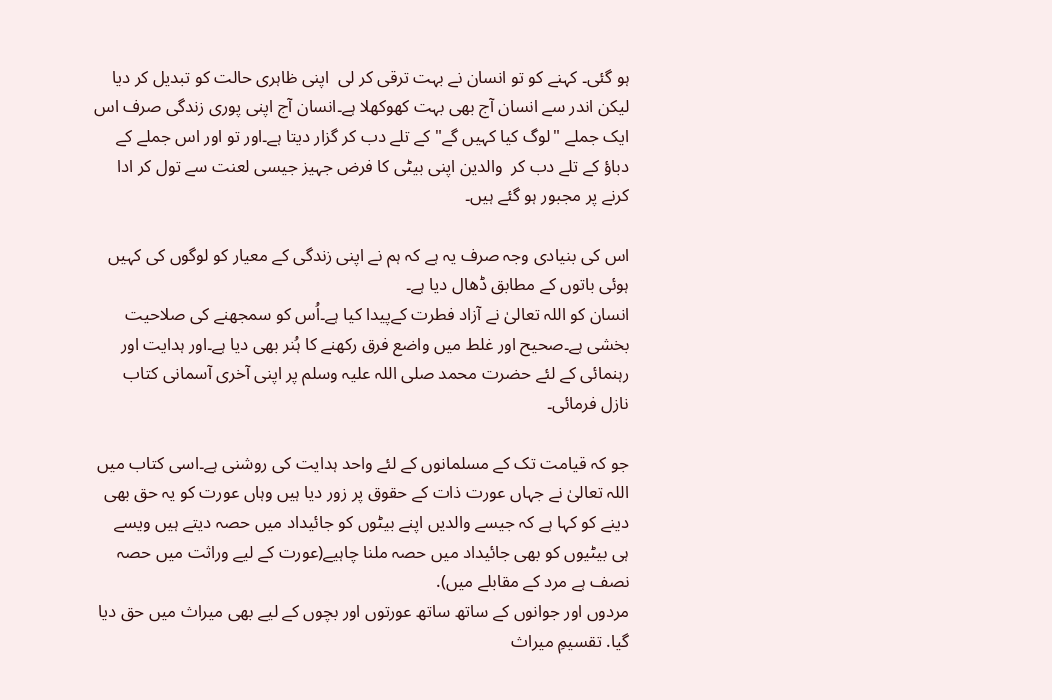ہو گئی۔ کہنے کو تو انسان نے بہت ترقی کر لی  اپنی ظاہری حالت کو تبدیل کر دیا لیکن اندر سے انسان آج بھی بہت کھوکھلا ہے۔انسان آج اپنی پوری زندگی صرف اس ایک جملے "لوگ کیا کہیں گے" کے تلے دب کر گزار دیتا ہے۔اور تو اور اس جملے کے دباؤ کے تلے دب کر  والدین اپنی بیٹی کا فرض جہیز جیسی لعنت سے تول کر ادا کرنے پر مجبور ہو گئے ہیں۔

اس کی بنیادی وجہ صرف یہ ہے کہ ہم نے اپنی زندگی کے معیار کو لوگوں کی کہیں ہوئی باتوں کے مطابق ڈھال دیا ہے۔
انسان کو اللہ تعالیٰ نے آزاد فطرت کےپیدا کیا ہے۔اُس کو سمجھنے کی صلاحیت بخشی ہے۔صحیح اور غلط میں واضع فرق رکھنے کا ہُنر بھی دیا ہے۔اور ہدایت اور رہنمائی کے لئے حضرت محمد صلی اللہ علیہ وسلم پر اپنی آخری آسمانی کتاب نازل فرمائی۔

جو کہ قیامت تک کے مسلمانوں کے لئے واحد ہدایت کی روشنی ہے۔اسی کتاب میں اللہ تعالیٰ نے جہاں عورت ذات کے حقوق پر زور دیا ہیں وہاں عورت کو یہ حق بھی دینے کو کہا ہے کہ جیسے والدیں اپنے بیٹوں کو جائیداد میں حصہ دیتے ہیں ویسے ہی بیٹیوں کو بھی جائیداد میں حصہ ملنا چاہیے(عورت کے لیے وراثت میں حصہ نصف ہے مرد کے مقابلے میں).
مردوں اور جوانوں کے ساتھ ساتھ عورتوں اور بچوں کے لیے بھی میراث میں حق دیا گیا. تقسیمِ میراث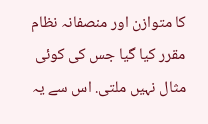کا متوازن اور منصفانہ نظام مقرر کیا گیا جس کی کوئی مثال نہیں ملتی. اس سے یہ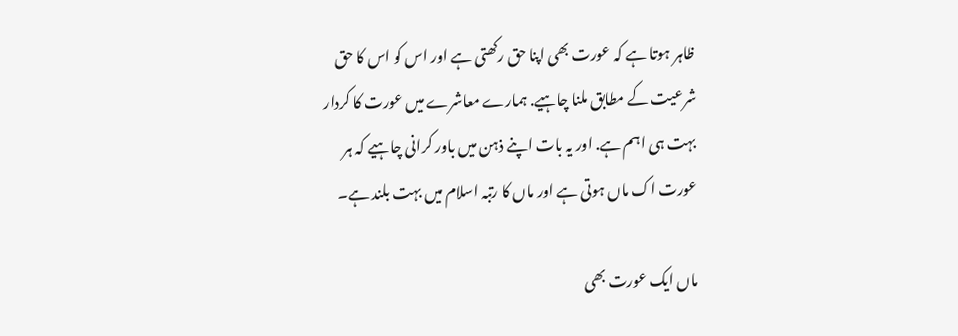ظاہر ہوتا ہے کہ عورت بھی اپنا حق رکھتی ہے اور اس کو اس کا حق شرعیت کے مطابق ملنا چاہیے. ہمارے معاشرے میں عورت کا کردار بہت ہی اہم ہے. اور یہ بات اپنے ذہن میں باور کرانی چاہیے کہ ہر عورت اک ماں ہوتی ہے اور ماں کا رتبہ اسلام میں بہت بلند ہے۔

ماں ایک عورت بھی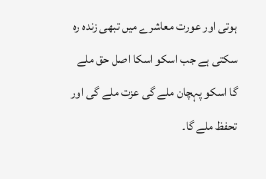ہوتی اور عورت معاشرے میں تبھی زندہ رہ سکتی ہے جب اسکو اسکا اصل حق ملے گا اسکو پہچان ملے گی عزت ملے گی اور تحفظ ملے گا۔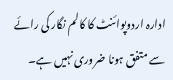ادارہ اردوپوائنٹ کا کالم نگار کی رائے سے متفق ہونا ضروری نہیں ہے۔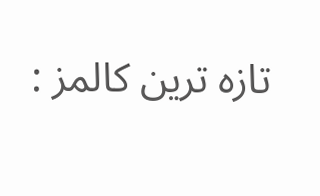تازہ ترین کالمز :